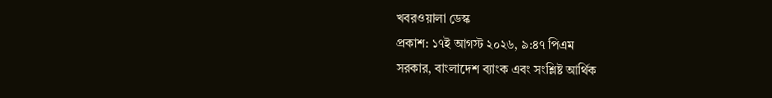খবরওয়ালা ডেস্ক
প্রকাশ: ১৭ই আগস্ট ২০২৬, ৯:৪৭ পিএম
সরকার, বাংলাদেশ ব্যাংক এবং সংশ্লিষ্ট আর্থিক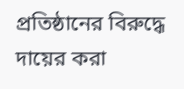প্রতিষ্ঠানের বিরুদ্ধে দায়ের করা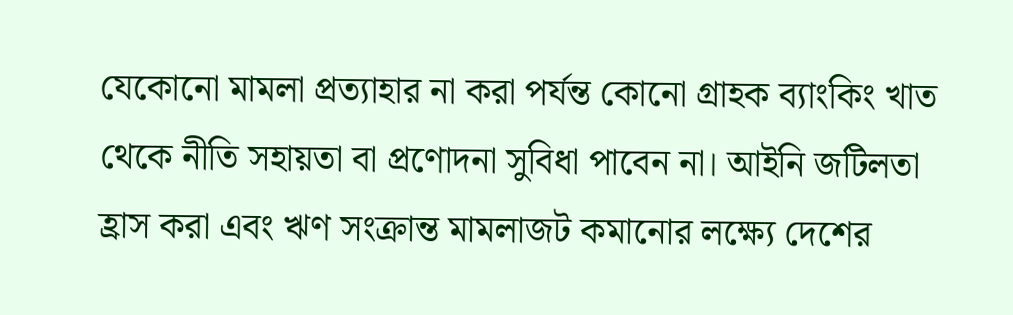যেকোনো মামলা প্রত্যাহার না করা পর্যন্ত কোনো গ্রাহক ব্যাংকিং খাত থেকে নীতি সহায়তা বা প্রণোদনা সুবিধা পাবেন না। আইনি জটিলতা হ্রাস করা এবং ঋণ সংক্রান্ত মামলাজট কমানোর লক্ষ্যে দেশের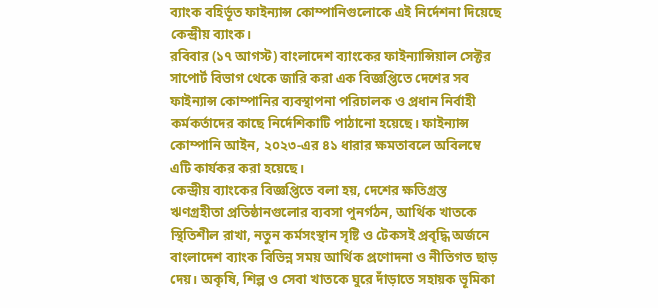ব্যাংক বহির্ভূত ফাইন্যান্স কোম্পানিগুলোকে এই নির্দেশনা দিয়েছে কেন্দ্রীয় ব্যাংক।
রবিবার (১৭ আগস্ট) বাংলাদেশ ব্যাংকের ফাইন্যান্সিয়াল সেক্টর সাপোর্ট বিভাগ থেকে জারি করা এক বিজ্ঞপ্তিতে দেশের সব ফাইন্যান্স কোম্পানির ব্যবস্থাপনা পরিচালক ও প্রধান নির্বাহী কর্মকর্তাদের কাছে নির্দেশিকাটি পাঠানো হয়েছে। ফাইন্যান্স কোম্পানি আইন, ২০২৩-এর ৪১ ধারার ক্ষমতাবলে অবিলম্বে এটি কার্যকর করা হয়েছে।
কেন্দ্রীয় ব্যাংকের বিজ্ঞপ্তিতে বলা হয়, দেশের ক্ষতিগ্রস্ত ঋণগ্রহীতা প্রতিষ্ঠানগুলোর ব্যবসা পুনর্গঠন, আর্থিক খাতকে স্থিতিশীল রাখা, নতুন কর্মসংস্থান সৃষ্টি ও টেকসই প্রবৃদ্ধি অর্জনে বাংলাদেশ ব্যাংক বিভিন্ন সময় আর্থিক প্রণোদনা ও নীতিগত ছাড় দেয়। অকৃষি, শিল্প ও সেবা খাতকে ঘুরে দাঁড়াতে সহায়ক ভূমিকা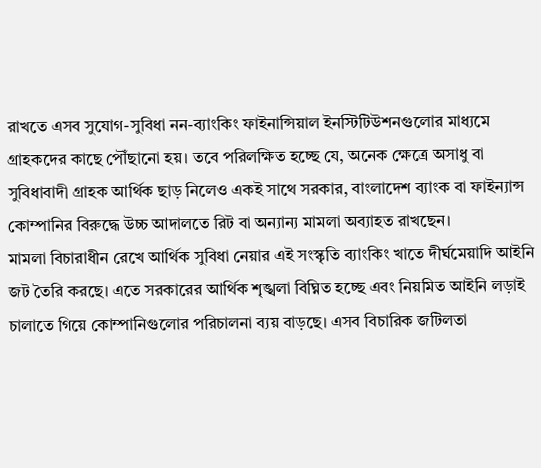রাখতে এসব সুযোগ-সুবিধা নন-ব্যাংকিং ফাইনান্সিয়াল ইনস্টিটিউশনগুলোর মাধ্যমে গ্রাহকদের কাছে পৌঁছানো হয়। তবে পরিলক্ষিত হচ্ছে যে, অনেক ক্ষেত্রে অসাধু বা সুবিধাবাদী গ্রাহক আর্থিক ছাড় নিলেও একই সাথে সরকার, বাংলাদেশ ব্যাংক বা ফাইন্যান্স কোম্পানির বিরুদ্ধে উচ্চ আদালতে রিট বা অন্যান্য মামলা অব্যাহত রাখছেন।
মামলা বিচারাধীন রেখে আর্থিক সুবিধা নেয়ার এই সংস্কৃতি ব্যাংকিং খাতে দীর্ঘমেয়াদি আইনি জট তৈরি করছে। এতে সরকারের আর্থিক শৃঙ্খলা বিঘ্নিত হচ্ছে এবং নিয়মিত আইনি লড়াই চালাতে গিয়ে কোম্পানিগুলোর পরিচালনা ব্যয় বাড়ছে। এসব বিচারিক জটিলতা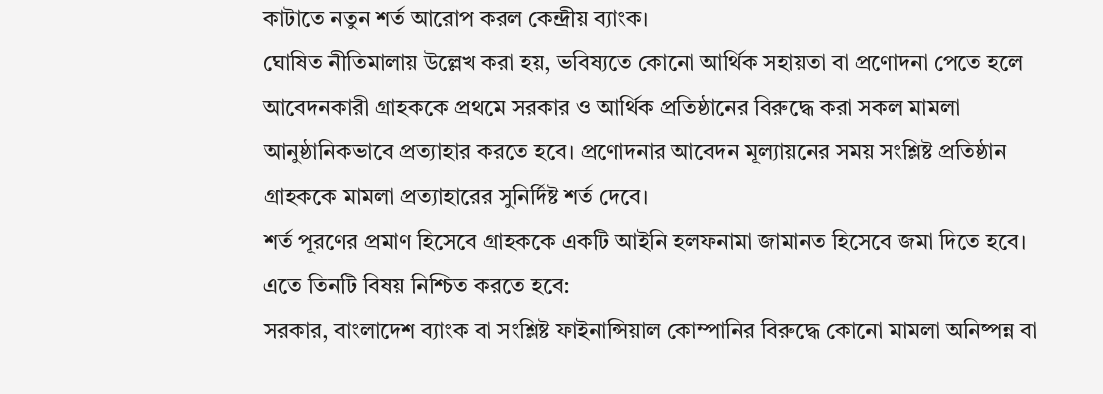কাটাতে নতুন শর্ত আরোপ করল কেন্দ্রীয় ব্যাংক।
ঘোষিত নীতিমালায় উল্লেখ করা হয়, ভবিষ্যতে কোনো আর্থিক সহায়তা বা প্রণোদনা পেতে হলে আবেদনকারী গ্রাহককে প্রথমে সরকার ও আর্থিক প্রতিষ্ঠানের বিরুদ্ধে করা সকল মামলা আনুষ্ঠানিকভাবে প্রত্যাহার করতে হবে। প্রণোদনার আবেদন মূল্যায়নের সময় সংশ্লিষ্ট প্রতিষ্ঠান গ্রাহককে মামলা প্রত্যাহারের সুনির্দিষ্ট শর্ত দেবে।
শর্ত পূরণের প্রমাণ হিসেবে গ্রাহককে একটি আইনি হলফনামা জামানত হিসেবে জমা দিতে হবে। এতে তিনটি বিষয় নিশ্চিত করতে হবে:
সরকার, বাংলাদেশ ব্যাংক বা সংশ্লিষ্ট ফাইনান্সিয়াল কোম্পানির বিরুদ্ধে কোনো মামলা অনিষ্পন্ন বা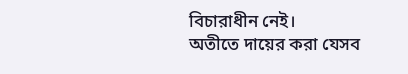বিচারাধীন নেই।
অতীতে দায়ের করা যেসব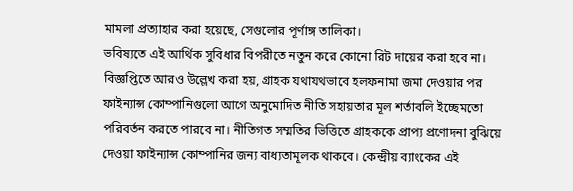মামলা প্রত্যাহার করা হয়েছে, সেগুলোর পূর্ণাঙ্গ তালিকা।
ভবিষ্যতে এই আর্থিক সুবিধার বিপরীতে নতুন করে কোনো রিট দায়ের করা হবে না।
বিজ্ঞপ্তিতে আরও উল্লেখ করা হয়, গ্রাহক যথাযথভাবে হলফনামা জমা দেওয়ার পর ফাইন্যান্স কোম্পানিগুলো আগে অনুমোদিত নীতি সহায়তার মূল শর্তাবলি ইচ্ছেমতো পরিবর্তন করতে পারবে না। নীতিগত সম্মতির ভিত্তিতে গ্রাহককে প্রাপ্য প্রণোদনা বুঝিয়ে দেওয়া ফাইন্যান্স কোম্পানির জন্য বাধ্যতামূলক থাকবে। কেন্দ্রীয় ব্যাংকের এই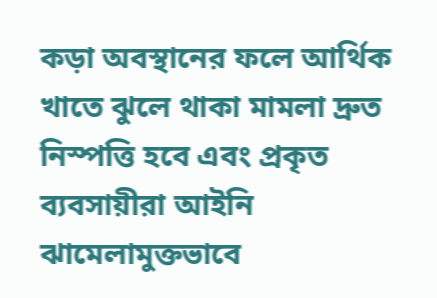কড়া অবস্থানের ফলে আর্থিক খাতে ঝুলে থাকা মামলা দ্রুত নিস্পত্তি হবে এবং প্রকৃত ব্যবসায়ীরা আইনি ঝামেলামুক্তভাবে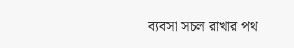ব্যবসা সচল রাখার পথ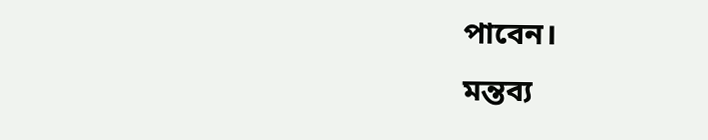পাবেন।
মন্তব্য